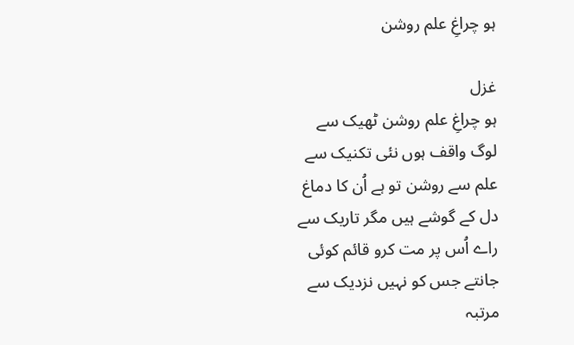ہو چراغِ علم روشن

غزل
ہو چراغِ علم روشن ٹھیک سے
لوگ واقف ہوں نئی تکنیک سے
علم سے روشن تو ہے اُن کا دماغ
دل کے گوشے ہیں مگر تاریک سے
راے اُس پر مت کرو قائم کوئی
جانتے جس کو نہیں نزدیک سے
مرتبہ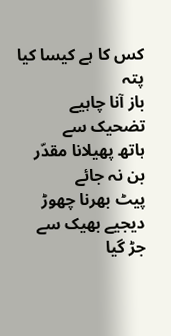کس کا ہے کیسا کیا پتہ
باز آنا چاہیے تضحیک سے
ہاتھ پھیلانا مقدّر بن نہ جائے
پیٹ بھرنا چھوڑ دیجیے بھیک سے
جڑ گیا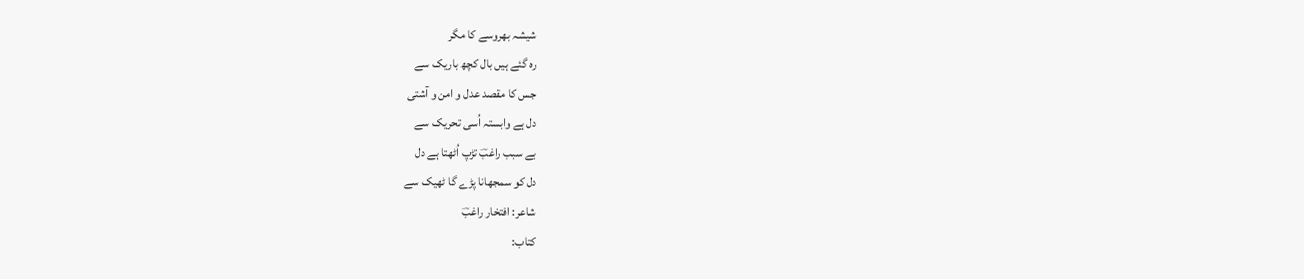شیشہ بھروسے کا مگر
رہ گئے ہیں بال کچھ باریک سے
جس کا مقصد عدل و امن و آشتی
دل ہے وابستہ اُسی تحریک سے
بے سبب راغبؔ تڑپ اُٹھتا ہے دل
دل کو سمجھانا پڑے گا ٹھیک سے
شاعر: افتخار راغبؔ
کتاب: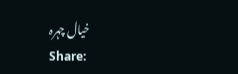خیال چہرہ
Share: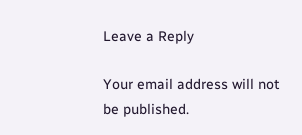Leave a Reply

Your email address will not be published.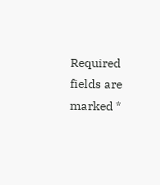Required fields are marked *